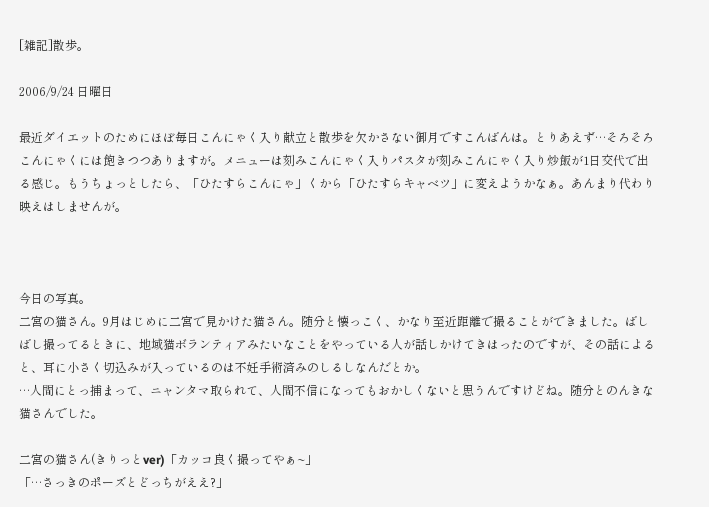[雑記]散歩。

2006/9/24 日曜日

最近ダイエットのためにほぼ毎日こんにゃく入り献立と散歩を欠かさない御月ですこんばんは。とりあえず…そろそろこんにゃくには飽きつつありますが。メニューは刻みこんにゃく入りパスタが刻みこんにゃく入り炒飯が1日交代で出る感じ。もうちょっとしたら、「ひたすらこんにゃ」くから「ひたすらキャベツ」に変えようかなぁ。あんまり代わり映えはしませんが。



今日の写真。
二宮の猫さん。9月はじめに二宮で見かけた猫さん。随分と懐っこく、かなり至近距離で撮ることができました。ばしばし撮ってるときに、地域猫ボランティアみたいなことをやっている人が話しかけてきはったのですが、その話によると、耳に小さく切込みが入っているのは不妊手術済みのしるしなんだとか。
…人間にとっ捕まって、ニャンタマ取られて、人間不信になってもおかしくないと思うんですけどね。随分とのんきな猫さんでした。

二宮の猫さん(きりっとver)「カッコ良く撮ってやぁ~」
「…さっきのポーズとどっちがええ?」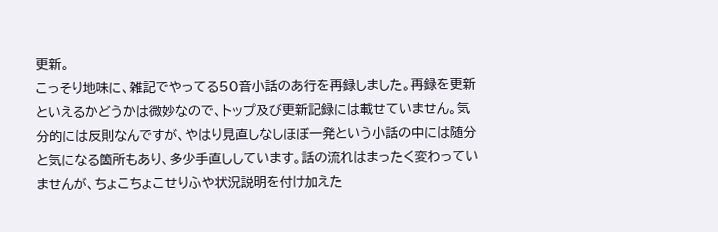更新。
こっそり地味に、雑記でやってる50音小話のあ行を再録しました。再録を更新といえるかどうかは微妙なので、トップ及び更新記録には載せていません。気分的には反則なんですが、やはり見直しなしほぼ一発という小話の中には随分と気になる箇所もあり、多少手直ししています。話の流れはまったく変わっていませんが、ちょこちょこせりふや状況説明を付け加えた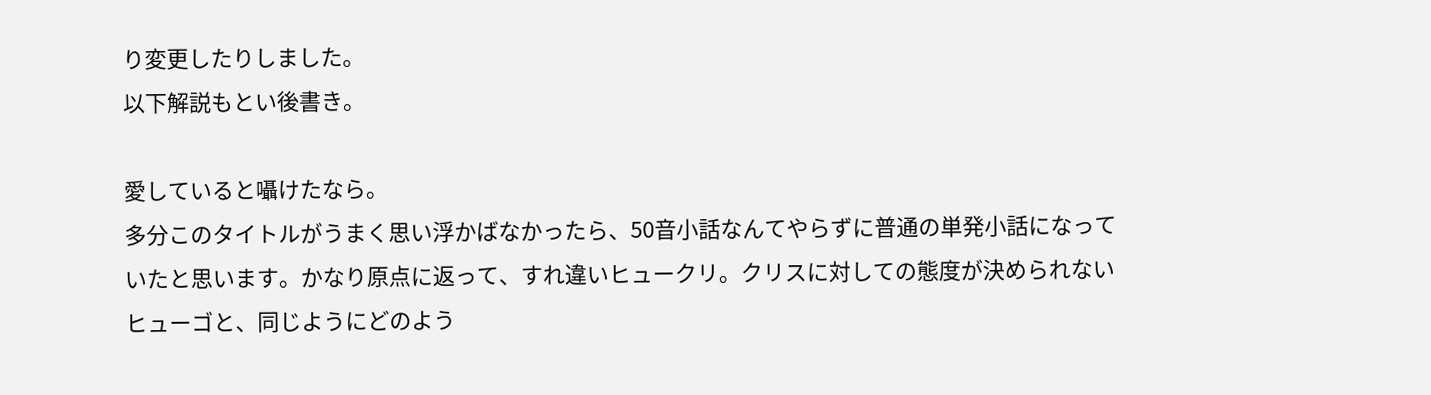り変更したりしました。
以下解説もとい後書き。

愛していると囁けたなら。
多分このタイトルがうまく思い浮かばなかったら、50音小話なんてやらずに普通の単発小話になっていたと思います。かなり原点に返って、すれ違いヒュークリ。クリスに対しての態度が決められないヒューゴと、同じようにどのよう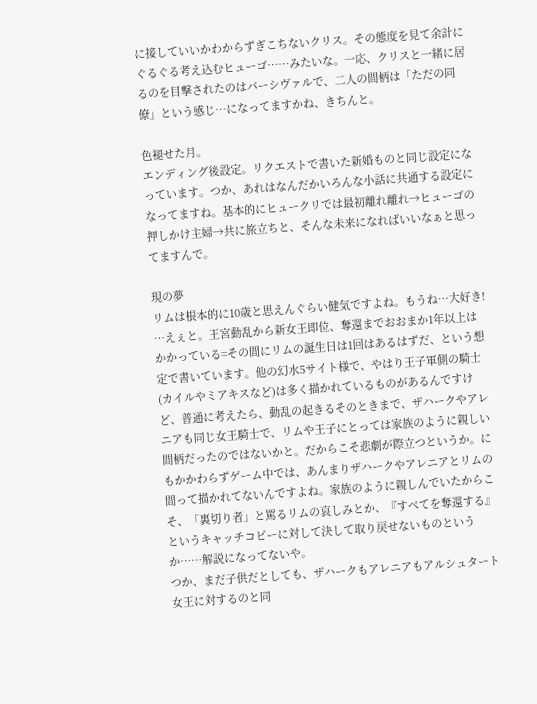に接していいかわからずぎこちないクリス。その態度を見て余計にぐるぐる考え込むヒューゴ……みたいな。一応、クリスと一緒に居るのを目撃されたのはパーシヴァルで、二人の間柄は「ただの同僚」という感じ…になってますかね、きちんと。

色褪せた月。
エンディング後設定。リクエストで書いた新婚ものと同じ設定になっています。つか、あれはなんだかいろんな小話に共通する設定になってますね。基本的にヒュークリでは最初離れ離れ→ヒューゴの押しかけ主婦→共に旅立ちと、そんな未来になればいいなぁと思ってますんで。

現の夢
リムは根本的に10歳と思えんぐらい健気ですよね。もうね…大好き!
…えぇと。王宮動乱から新女王即位、奪還までおおまか1年以上はかかっている=その間にリムの誕生日は1回はあるはずだ、という想定で書いています。他の幻水5サイト様で、やはり王子軍側の騎士(カイルやミアキスなど)は多く描かれているものがあるんですけど、普通に考えたら、動乱の起きるそのときまで、ザハークやアレニアも同じ女王騎士で、リムや王子にとっては家族のように親しい間柄だったのではないかと。だからこそ悲劇が際立つというか。にもかかわらずゲーム中では、あんまりザハークやアレニアとリムの間って描かれてないんですよね。家族のように親しんでいたからこそ、「裏切り者」と罵るリムの哀しみとか、『すべてを奪還する』というキャッチコピーに対して決して取り戻せないものというか……解説になってないや。
つか、まだ子供だとしても、ザハークもアレニアもアルシュタート女王に対するのと同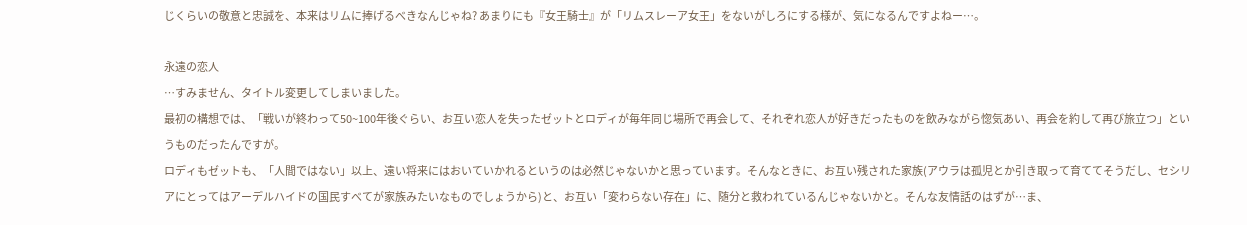じくらいの敬意と忠誠を、本来はリムに捧げるべきなんじゃね? あまりにも『女王騎士』が「リムスレーア女王」をないがしろにする様が、気になるんですよねー…。

永遠の恋人
…すみません、タイトル変更してしまいました。
最初の構想では、「戦いが終わって50~100年後ぐらい、お互い恋人を失ったゼットとロディが毎年同じ場所で再会して、それぞれ恋人が好きだったものを飲みながら惚気あい、再会を約して再び旅立つ」というものだったんですが。
ロディもゼットも、「人間ではない」以上、遠い将来にはおいていかれるというのは必然じゃないかと思っています。そんなときに、お互い残された家族(アウラは孤児とか引き取って育ててそうだし、セシリアにとってはアーデルハイドの国民すべてが家族みたいなものでしょうから)と、お互い「変わらない存在」に、随分と救われているんじゃないかと。そんな友情話のはずが…ま、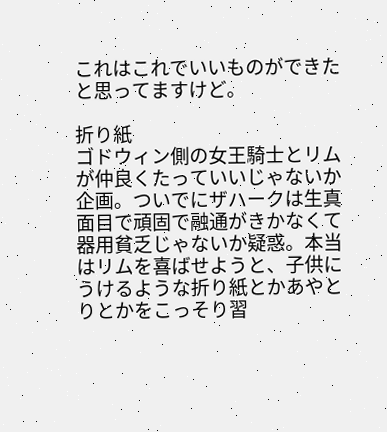これはこれでいいものができたと思ってますけど。

折り紙
ゴドウィン側の女王騎士とリムが仲良くたっていいじゃないか企画。ついでにザハークは生真面目で頑固で融通がきかなくて器用貧乏じゃないか疑惑。本当はリムを喜ばせようと、子供にうけるような折り紙とかあやとりとかをこっそり習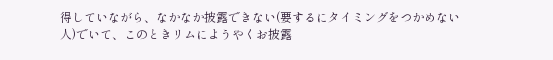得していながら、なかなか披露できない(要するにタイミングをつかめない人)でいて、このときリムにようやくお披露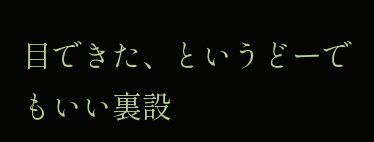目できた、というどーでもいい裏設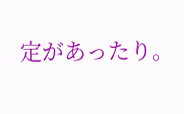定があったり。